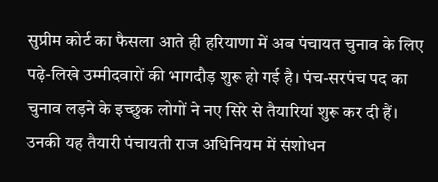सुप्रीम कोर्ट का फैसला आते ही हरियाणा में अब पंचायत चुनाव के लिए पढ़े-लिखे उम्मीदवारों की भागदौड़ शुरू हो गई है। पंच-सरपंच पद का चुनाव लड़ने के इच्छुक लोगों ने नए सिरे से तैयारियां शुरू कर दी हैं।
उनकी यह तैयारी पंचायती राज अधिनियम में संशोधन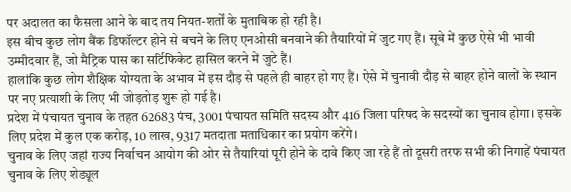पर अदालत का फैसला आने के बाद तय नियत-शर्तों के मुताबिक हो रही है।
इस बीच कुछ लोग बैंक डिफॉल्टर होने से बचने के लिए एनओसी बनवाने की तैयारियों में जुट गए हैं। सूबे में कुछ ऐसे भी भावी उम्मीदवार हैं, जो मैट्रिक पास का सर्टिफिकेट हासिल करने में जुटे हैं।
हालांकि कुछ लोग शैक्षिक योग्यता के अभाव में इस दौड़ से पहले ही बाहर हो गए हैं। ऐसे में चुनावी दौड़ से बाहर होने वालों के स्थान पर नए प्रत्याशी के लिए भी जोड़तोड़ शुरू हो गई है।
प्रदेश में पंचायत चुनाव के तहत 62683 पंच, 3001 पंचायत समिति सदस्य और 416 जिला परिषद के सदस्यों का चुनाव होगा। इसके लिए प्रदेश में कुल एक करोड़, 10 लाख, 9317 मतदाता मताधिकार का प्रयोग करेंगे।
चुनाव के लिए जहां राज्य निर्वाचन आयोग की ओर से तैयारियां पूरी होने के दावे किए जा रहे हैं तो दूसरी तरफ सभी की निगाहें पंचायत चुनाव के लिए शेड्यूल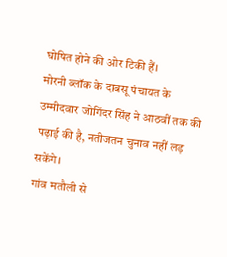घोषित होने की ओर टिकी हैं।
मोरनी ब्लॉक के दाबसू पंचायत के उम्मीदवार जोगिंदर सिंह ने आठवीं तक की पढ़ाई की है, नतीजतन चुनाव नहीं लड़ सकेंगे।
गांव मतौली से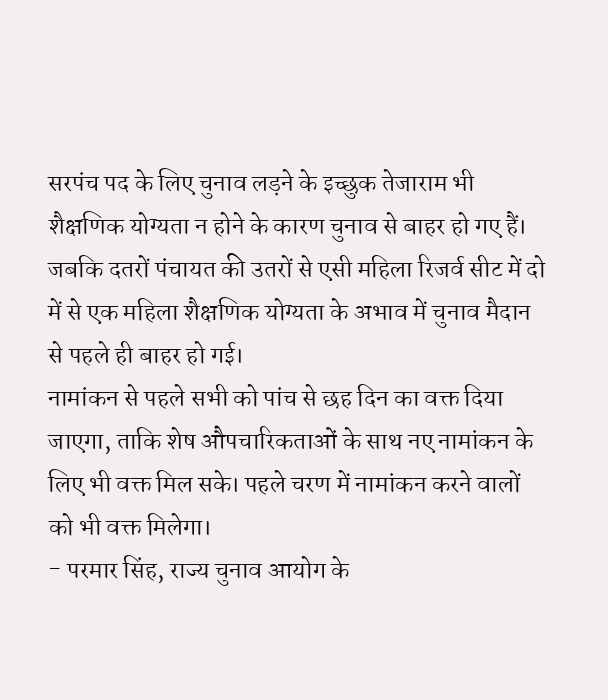सरपंच पद के लिए चुनाव लड़ने के इच्छुक तेजाराम भी शैक्षणिक योग्यता न होने के कारण चुनाव से बाहर हो गए हैं। जबकि दतरों पंचायत की उतरों से एसी महिला रिजर्व सीट में दो में से एक महिला शैक्षणिक योग्यता के अभाव में चुनाव मैदान से पहले ही बाहर हो गई।
नामांकन से पहले सभी को पांच से छह दिन का वक्त दिया जाएगा, ताकि शेष औपचारिकताओं के साथ नए नामांकन के लिए भी वक्त मिल सके। पहले चरण में नामांकन करने वालों को भी वक्त मिलेगा।
- परमार सिंह, राज्य चुनाव आयोग के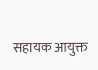सहायक आयुक्त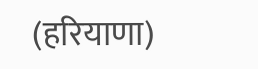(हरियाणा)